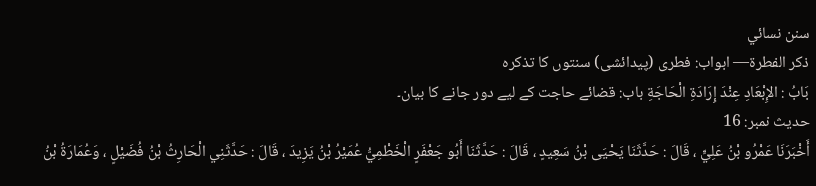سنن نسائي
ذكر الفطرة— ابواب: فطری (پیدائشی) سنتوں کا تذکرہ
بَابُ : الإِبْعَادِ عِنْدَ إِرَادَةِ الْحَاجَةِ باب: قضائے حاجت کے لیے دور جانے کا بیان۔
حدیث نمبر: 16
أَخْبَرَنَا عَمْرُو بْنُ عَلِيٍّ ، قَالَ : حَدَّثَنَا يَحْيَى بْنُ سَعِيدٍ ، قَالَ : حَدَّثَنَا أَبُو جَعْفَرٍ الْخَطْمِيُّ عُمَيْرُ بْنُ يَزِيدَ ، قَالَ : حَدَّثَنِي الْحَارِثُ بْنُ فُضَيْلٍ ، وَعُمَارَةُ بْنُ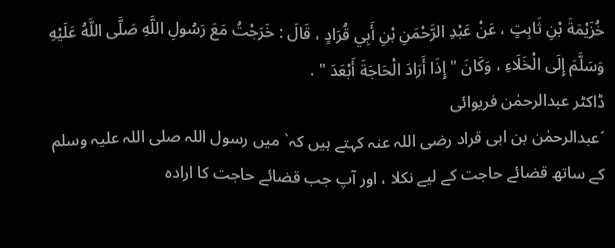خُزَيْمَةَ بْنِ ثَابِتٍ ، عَنْ عَبْدِ الرَّحْمَنِ بْنِ أَبِي قُرَادٍ ، قَالَ : خَرَجْتُ مَعَ رَسُولِ اللَّهِ صَلَّى اللَّهُ عَلَيْهِ وَسَلَّمَ إِلَى الْخَلَاءِ ، وَكَانَ " إِذَا أَرَادَ الْحَاجَةَ أَبْعَدَ " .
ڈاکٹر عبدالرحمٰن فریوائی
´عبدالرحمٰن بن ابی قراد رضی اللہ عنہ کہتے ہیں کہ` میں رسول اللہ صلی اللہ علیہ وسلم کے ساتھ قضائے حاجت کے لیے نکلا ، اور آپ جب قضائے حاجت کا ارادہ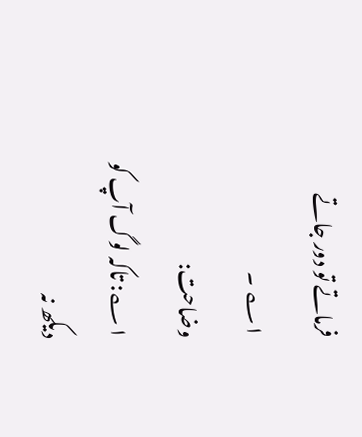فرماتے تو دور جاتے ۱؎ ۔
وضاحت:
۱؎: تاکہ لوگ آپ کو دیکھ نہ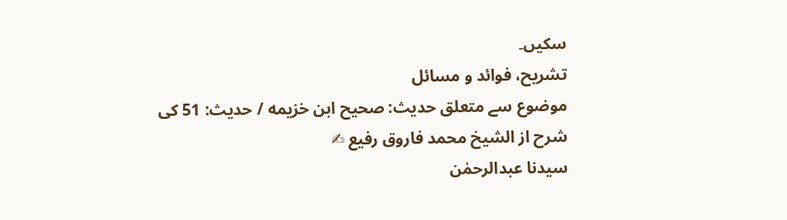سکیں۔
تشریح، فوائد و مسائل
موضوع سے متعلق حدیث: صحيح ابن خزيمه / حدیث: 51 کی شرح از الشیخ محمد فاروق رفیع ✍
سیدنا عبدالرحمٰن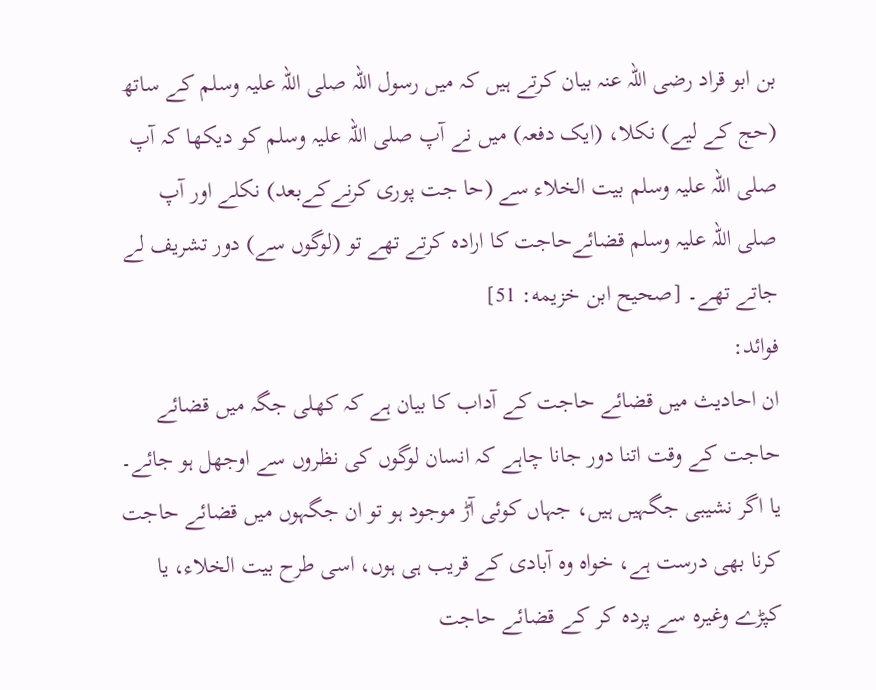بن ابو قراد رضی اللہ عنہ بیان کرتے ہیں کہ میں رسول اللہ صلی اللہ علیہ وسلم کے ساتھ (حج کے لیے) نکلا، (ایک دفعہ) میں نے آپ صلی اللہ علیہ وسلم کو دیکھا کہ آپ صلی اللہ علیہ وسلم بیت الخلاء سے (حا جت پوری کرنےکےبعد) نکلے اور آپ صلی اللہ علیہ وسلم قضائےحاجت کا ارادہ کرتے تھے تو (لوگوں سے) دور تشریف لے جاتے تھے۔ [صحيح ابن خزيمه: 51]
فوائد:
ان احادیث میں قضائے حاجت کے آداب کا بیان ہے کہ کھلی جگہ میں قضائے حاجت کے وقت اتنا دور جانا چاہے کہ انسان لوگوں کی نظروں سے اوجھل ہو جائے۔ یا اگر نشیبی جگہیں ہیں، جہاں کوئی آڑ موجود ہو تو ان جگہوں میں قضائے حاجت کرنا بھی درست ہے، خواہ وہ آبادی کے قریب ہی ہوں، اسی طرح بیت الخلاء، یا کپڑے وغیرہ سے پردہ کر کے قضائے حاجت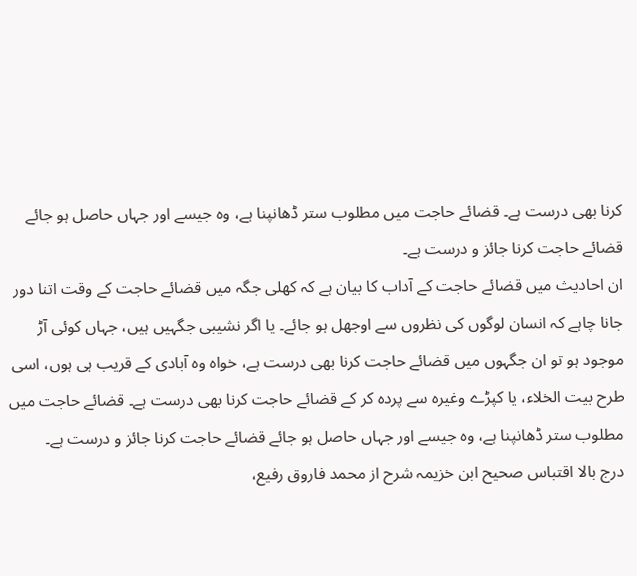کرنا بھی درست ہے۔ قضائے حاجت میں مطلوب ستر ڈھانپنا ہے، وہ جیسے اور جہاں حاصل ہو جائے قضائے حاجت کرنا جائز و درست ہے۔
ان احادیث میں قضائے حاجت کے آداب کا بیان ہے کہ کھلی جگہ میں قضائے حاجت کے وقت اتنا دور جانا چاہے کہ انسان لوگوں کی نظروں سے اوجھل ہو جائے۔ یا اگر نشیبی جگہیں ہیں، جہاں کوئی آڑ موجود ہو تو ان جگہوں میں قضائے حاجت کرنا بھی درست ہے، خواہ وہ آبادی کے قریب ہی ہوں، اسی طرح بیت الخلاء، یا کپڑے وغیرہ سے پردہ کر کے قضائے حاجت کرنا بھی درست ہے۔ قضائے حاجت میں مطلوب ستر ڈھانپنا ہے، وہ جیسے اور جہاں حاصل ہو جائے قضائے حاجت کرنا جائز و درست ہے۔
درج بالا اقتباس صحیح ابن خزیمہ شرح از محمد فاروق رفیع،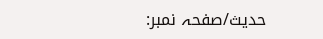حدیث/صفحہ نمبر: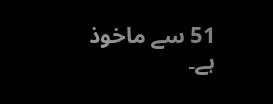51 سے ماخوذ ہے۔